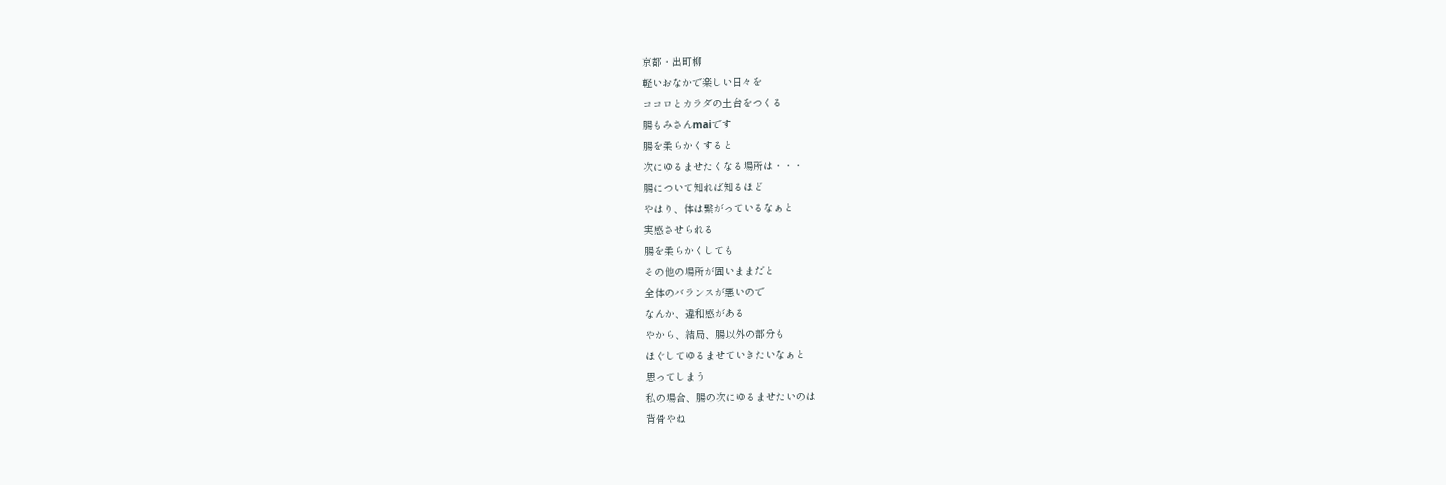京都・出町柳
軽いおなかで楽しい日々を
ココロとカラダの土台をつくる
腸もみさんmaiです
腸を柔らかくすると
次にゆるませたくなる場所は・・・
腸について知れば知るほど
やはり、体は繋がっているなぁと
実感させられる
腸を柔らかくしても
その他の場所が固いままだと
全体のバランスが悪いので
なんか、違和感がある
やから、結局、腸以外の部分も
ほぐしてゆるませていきたいなぁと
思ってしまう
私の場合、腸の次にゆるませたいのは
背骨やね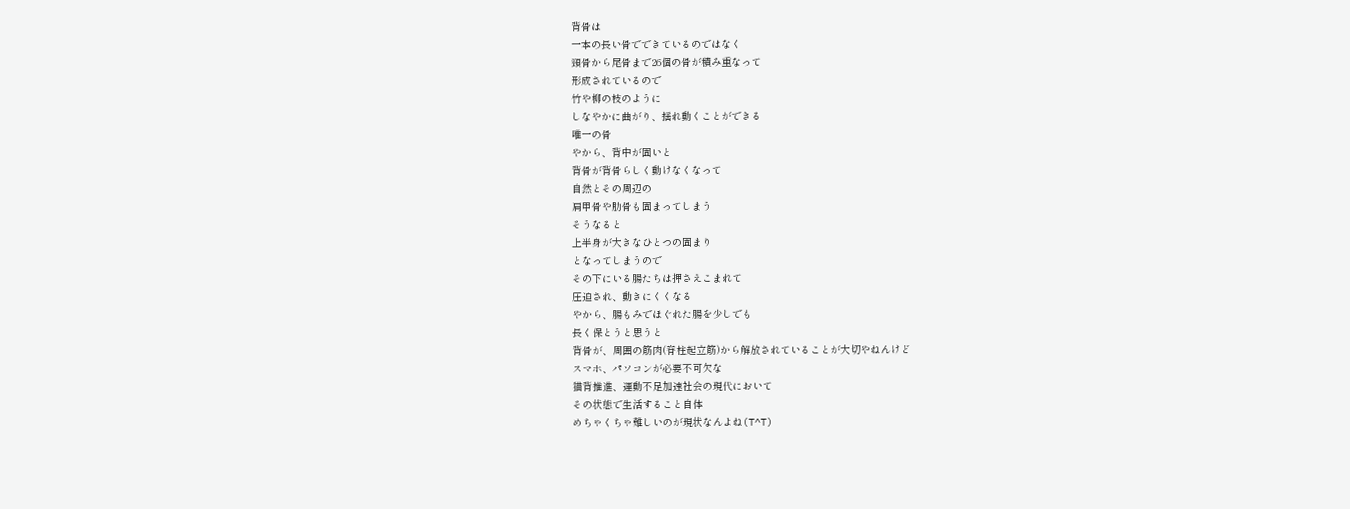背骨は
一本の長い骨でできているのではなく
頸骨から尾骨まで26個の骨が積み重なって
形成されているので
竹や柳の枝のように
しなやかに曲がり、揺れ動くことができる
唯一の骨
やから、背中が固いと
背骨が背骨らしく動けなくなって
自然とその周辺の
肩甲骨や肋骨も固まってしまう
そうなると
上半身が大きなひとつの固まり
となってしまうので
その下にいる腸たちは押さえこまれて
圧迫され、動きにくくなる
やから、腸もみでほぐれた腸を少しでも
長く保とうと思うと
背骨が、周囲の筋肉(脊柱起立筋)から解放されていることが大切やねんけど
スマホ、パソコンが必要不可欠な
猫背推進、運動不足加速社会の現代において
その状態で生活すること自体
めちゃくちゃ難しいのが現状なんよね(T^T)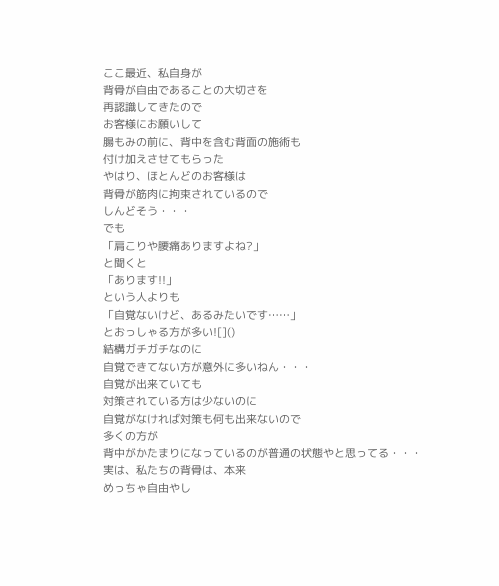ここ最近、私自身が
背骨が自由であることの大切さを
再認識してきたので
お客様にお願いして
腸もみの前に、背中を含む背面の施術も
付け加えさせてもらった
やはり、ほとんどのお客様は
背骨が筋肉に拘束されているので
しんどそう・・・
でも
「肩こりや腰痛ありますよね?」
と聞くと
「あります!!」
という人よりも
「自覚ないけど、あるみたいです……」
とおっしゃる方が多い![]()
結構ガチガチなのに
自覚できてない方が意外に多いねん・・・
自覚が出来ていても
対策されている方は少ないのに
自覚がなければ対策も何も出来ないので
多くの方が
背中がかたまりになっているのが普通の状態やと思ってる・・・
実は、私たちの背骨は、本来
めっちゃ自由やし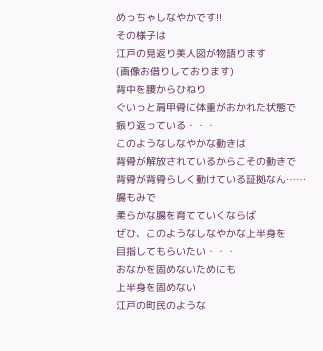めっちゃしなやかです!!
その様子は
江戸の見返り美人図が物語ります
(画像お借りしております)
背中を腰からひねり
ぐいっと肩甲骨に体重がおかれた状態で
振り返っている・・・
このようなしなやかな動きは
背骨が解放されているからこその動きで
背骨が背骨らしく動けている証拠なん……
腸もみで
柔らかな腸を育てていくならば
ぜひ、このようなしなやかな上半身を
目指してもらいたい・・・
おなかを固めないためにも
上半身を固めない
江戸の町民のような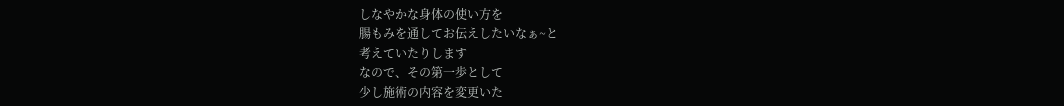しなやかな身体の使い方を
腸もみを通してお伝えしたいなぁ~と
考えていたりします
なので、その第一歩として
少し施術の内容を変更いた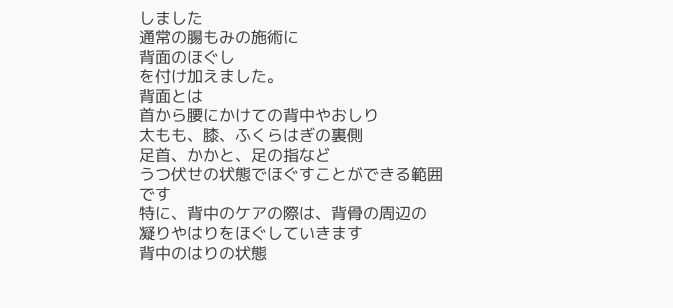しました
通常の腸もみの施術に
背面のほぐし
を付け加えました。
背面とは
首から腰にかけての背中やおしり
太もも、膝、ふくらはぎの裏側
足首、かかと、足の指など
うつ伏せの状態でほぐすことができる範囲
です
特に、背中のケアの際は、背骨の周辺の
凝りやはりをほぐしていきます
背中のはりの状態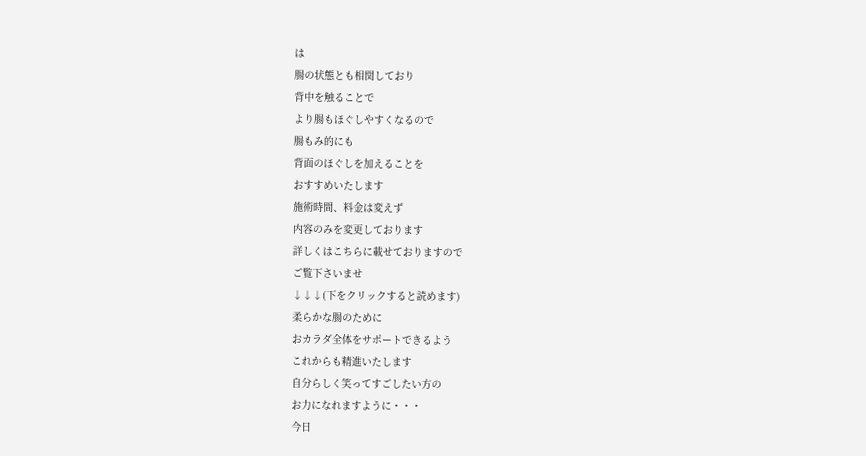は
腸の状態とも相関しており
背中を触ることで
より腸もほぐしやすくなるので
腸もみ的にも
背面のほぐしを加えることを
おすすめいたします
施術時間、料金は変えず
内容のみを変更しております
詳しくはこちらに載せておりますので
ご覧下さいませ
↓↓↓(下をクリックすると読めます)
柔らかな腸のために
おカラダ全体をサポートできるよう
これからも精進いたします
自分らしく笑ってすごしたい方の
お力になれますように・・・
今日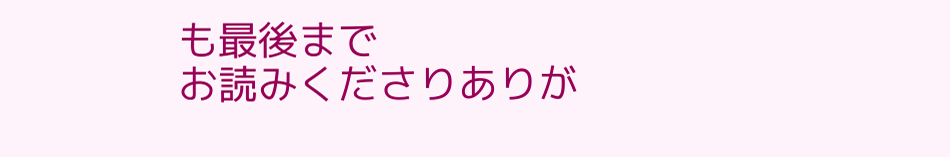も最後まで
お読みくださりありが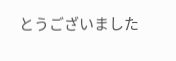とうございました